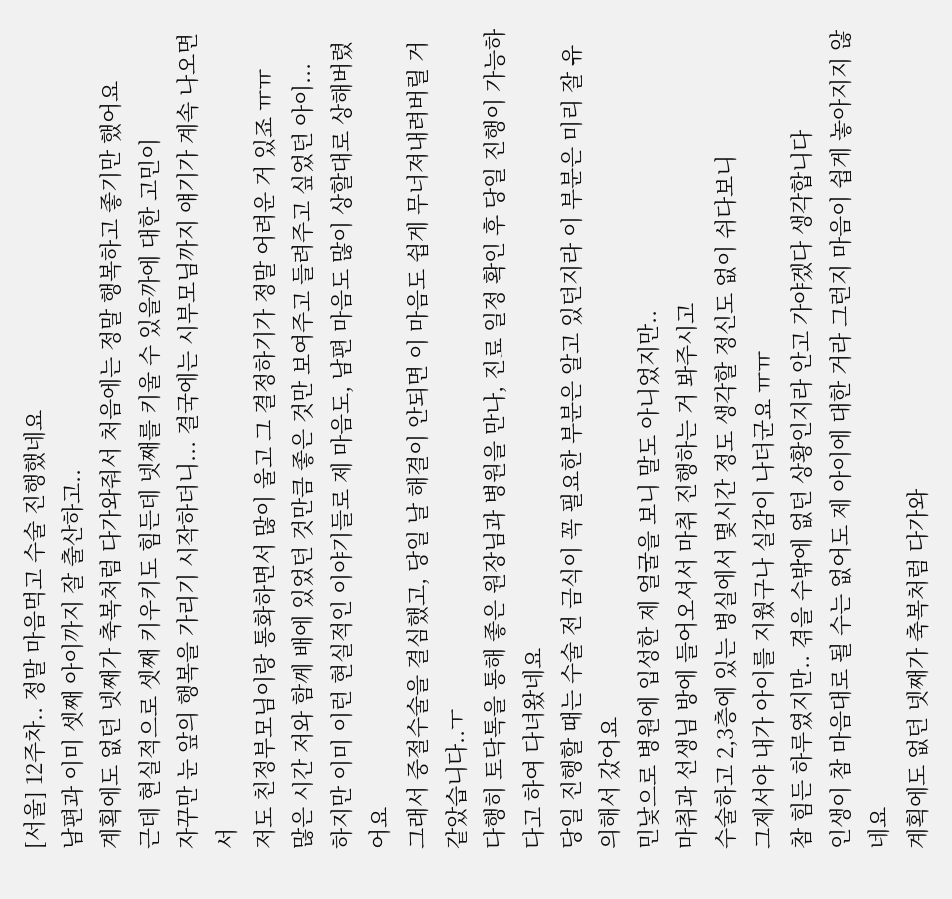[서울] 12주차.. 정말 마음먹고 수술 진행했네요
남편과 이미 셋째 아이까지 잘 출산하고..
계획에도 없던 넷째가 축복처럼 다가와줘서 처음에는 정말 행복하고 좋기만 했어요
근데 현실적으로 셋째 키우키도 힘든데 넷째를 키울 수 있을까에 대한 고민이
자꾸만 눈 앞의 행복을 가리기 시작하더니... 결국에는 시부모님까지 얘기가 계속 나오면서
저도 친정부모님이랑 통화하면서 많이 울고 그 결정하기가 정말 어려운 거 있죠 ㅠㅠ
많은 시간 저와 함께 배에 있었던 것만큼 좋은 것만 보여주고 들려주고 싶었던 아이...
하지만 이미 이런 현실적인 이야기들로 제 마음도, 남편 마음도 많이 상할대로 상해버렸어요
그래서 중절수술을 결심했고, 당일 날 해결이 안되면 이 마음도 쉽게 무너져내려버릴 거 같았습니다..ㅜ
다행히 토닥톡을 통해 좋은 원장님과 병원을 만나, 진료 일정 확인 후 당일 진행이 가능하다고 하여 다녀왔네요
당일 진행할 때는 수술 전 금식이 꼭 필요한 부분은 알고 있던지라 이 부분은 미리 잘 유의해서 갔어요
민낯으로 병원에 입성한 제 얼굴을 보니 말도 아니었지만..
마취과 선생님 방에 들어오셔서 마취 진행하는 거 봐주시고
수술하고 2,3층에 있는 병실에서 몇시간 정도 생각할 정신도 없이 쉬다보니
그제서야 내가 아이를 지웠구나 실감이 나더군요 ㅠㅠ
참 힘든 하루였지만.. 겪을 수밖에 없던 상황인지라 안고 가야겠다 생각합니다
인생이 참 마음대로 될 수는 없어도 제 아이에 대한 거라 그런지 마음이 쉽게 놓아지지 않네요
계획에도 없던 넷째가 축복처럼 다가와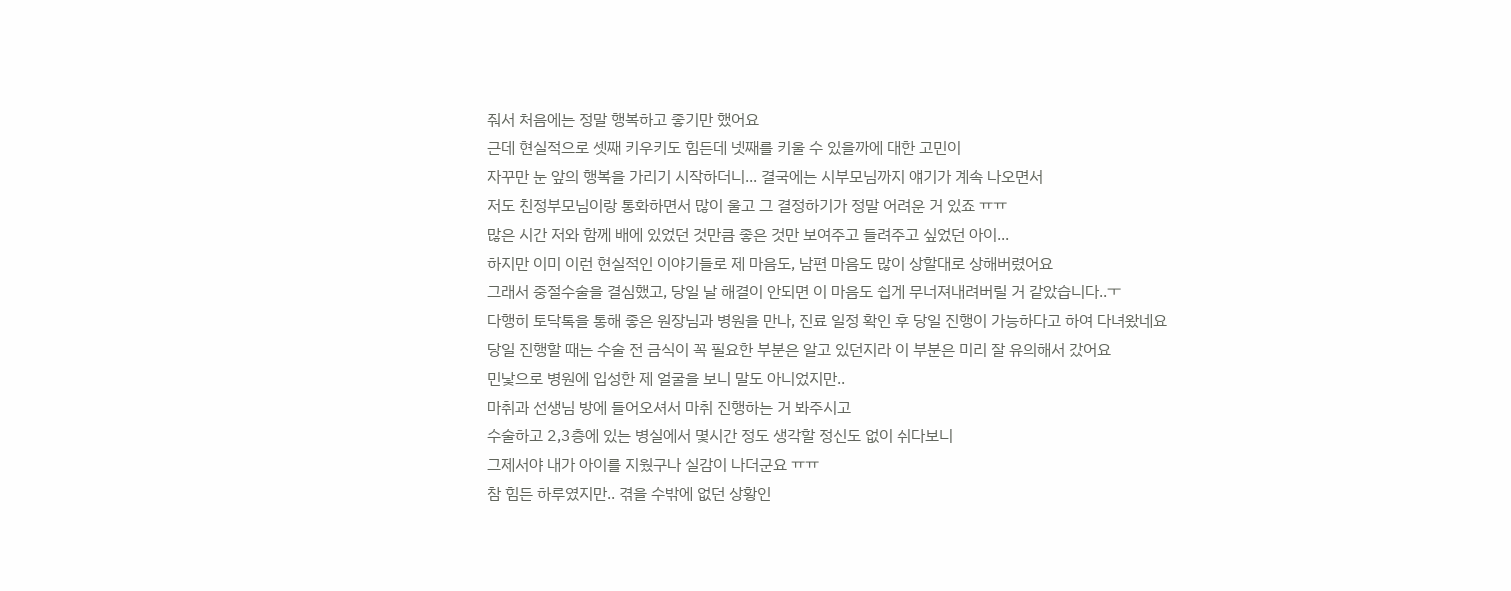줘서 처음에는 정말 행복하고 좋기만 했어요
근데 현실적으로 셋째 키우키도 힘든데 넷째를 키울 수 있을까에 대한 고민이
자꾸만 눈 앞의 행복을 가리기 시작하더니... 결국에는 시부모님까지 얘기가 계속 나오면서
저도 친정부모님이랑 통화하면서 많이 울고 그 결정하기가 정말 어려운 거 있죠 ㅠㅠ
많은 시간 저와 함께 배에 있었던 것만큼 좋은 것만 보여주고 들려주고 싶었던 아이...
하지만 이미 이런 현실적인 이야기들로 제 마음도, 남편 마음도 많이 상할대로 상해버렸어요
그래서 중절수술을 결심했고, 당일 날 해결이 안되면 이 마음도 쉽게 무너져내려버릴 거 같았습니다..ㅜ
다행히 토닥톡을 통해 좋은 원장님과 병원을 만나, 진료 일정 확인 후 당일 진행이 가능하다고 하여 다녀왔네요
당일 진행할 때는 수술 전 금식이 꼭 필요한 부분은 알고 있던지라 이 부분은 미리 잘 유의해서 갔어요
민낯으로 병원에 입성한 제 얼굴을 보니 말도 아니었지만..
마취과 선생님 방에 들어오셔서 마취 진행하는 거 봐주시고
수술하고 2,3층에 있는 병실에서 몇시간 정도 생각할 정신도 없이 쉬다보니
그제서야 내가 아이를 지웠구나 실감이 나더군요 ㅠㅠ
참 힘든 하루였지만.. 겪을 수밖에 없던 상황인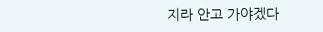지라 안고 가야겠다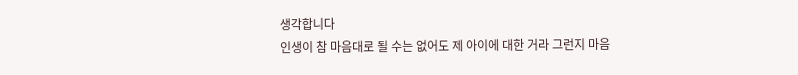생각합니다
인생이 참 마음대로 될 수는 없어도 제 아이에 대한 거라 그런지 마음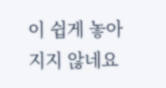이 쉽게 놓아지지 않네요